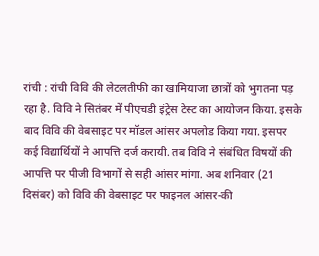रांची : रांची विवि की लेटलतीफी का खामियाजा छात्रों को भुगतना पड़ रहा है. विवि ने सितंबर में पीएचडी इंट्रेस टेस्ट का आयोजन किया. इसके बाद विवि की वेबसाइट पर मॉडल आंसर अपलोड किया गया. इसपर कई विद्यार्थियों ने आपत्ति दर्ज करायी. तब विवि ने संबंधित विषयों की आपत्ति पर पीजी विभागों से सही आंसर मांगा. अब शनिवार (21 दिसंबर) को विवि की वेबसाइट पर फाइनल आंसर-की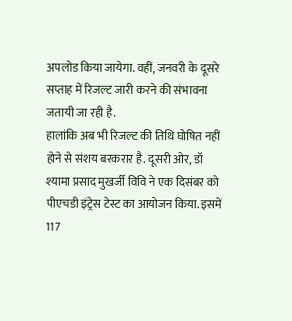अपलोड किया जायेगा. वहीं, जनवरी के दूसरे सप्ताह में रिजल्ट जारी करने की संभावना जतायी जा रही है.
हालांकि अब भी रिजल्ट की तिथि घोषित नहीं होने से संशय बरकरार है. दूसरी ओर, डॉ श्यामा प्रसाद मुखर्जी विवि ने एक दिसंबर को पीएचडी इंट्रेस टेस्ट का आयोजन किया. इसमें 117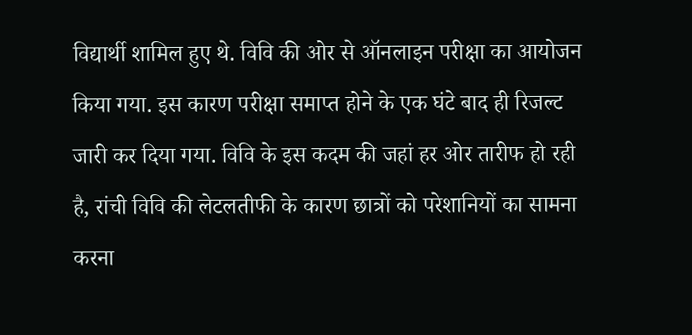विद्यार्थी शामिल हुए थे. विवि की ओर से ऑनलाइन परीक्षा का आयोजन किया गया. इस कारण परीक्षा समाप्त होने के एक घंटे बाद ही रिजल्ट जारी कर दिया गया. विवि के इस कदम की जहां हर ओर तारीफ हो रही है, रांची विवि की लेटलतीफी के कारण छात्रों को परेशानियों का सामना करना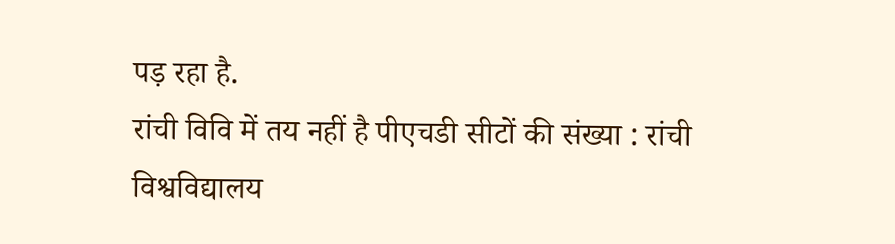पड़ रहा है.
रांची विवि में तय नहीं है पीएचडी सीटों की संख्या : रांची विश्वविद्यालय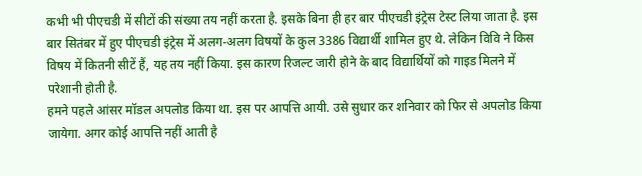कभी भी पीएचडी में सीटों की संख्या तय नहीं करता है. इसके बिना ही हर बार पीएचडी इंट्रेस टेस्ट लिया जाता है. इस बार सितंबर में हुए पीएचडी इंट्रेस में अलग-अलग विषयों के कुल 3386 विद्यार्थी शामिल हुए थे. लेकिन विवि ने किस विषय में कितनी सीटें हैं, यह तय नहीं किया. इस कारण रिजल्ट जारी होने के बाद विद्यार्थियों को गाइड मिलने में परेशानी होती है.
हमने पहले आंसर मॉडल अपलोड किया था. इस पर आपत्ति आयी. उसे सुधार कर शनिवार को फिर से अपलोड किया जायेगा. अगर कोई आपत्ति नहीं आती है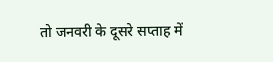तो जनवरी के दूसरे सप्ताह में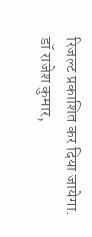रिजल्ट प्रकाशित कर दिया जायेगा.
डॉ राजेश कुमार,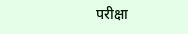परीक्षा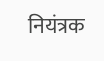नियंत्रक